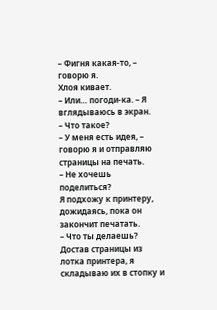– Фигня какая-то, – говорю я.
Хлоя кивает.
– Или… погоди-ка. – Я вглядываюсь в экран.
– Что такое?
– У меня есть идея, – говорю я и отправляю страницы на печать.
– Не хочешь поделиться?
Я подхожу к принтеру, дожидаясь, пока он закончит печатать.
– Что ты делаешь?
Достав страницы из лотка принтера, я складываю их в стопку и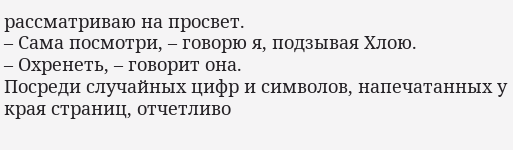рассматриваю на просвет.
– Сама посмотри, – говорю я, подзывая Хлою.
– Охренеть, – говорит она.
Посреди случайных цифр и символов, напечатанных у края страниц, отчетливо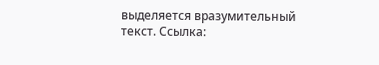выделяется вразумительный текст. Ссылка: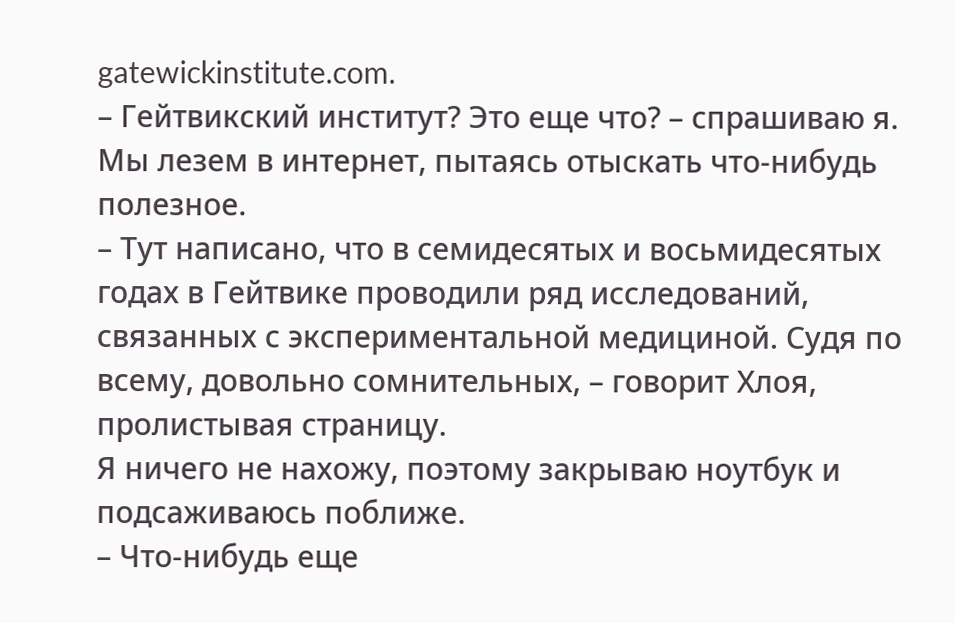gatewickinstitute.com.
– Гейтвикский институт? Это еще что? – спрашиваю я.
Мы лезем в интернет, пытаясь отыскать что-нибудь полезное.
– Тут написано, что в семидесятых и восьмидесятых годах в Гейтвике проводили ряд исследований, связанных с экспериментальной медициной. Судя по всему, довольно сомнительных, – говорит Хлоя, пролистывая страницу.
Я ничего не нахожу, поэтому закрываю ноутбук и подсаживаюсь поближе.
– Что-нибудь еще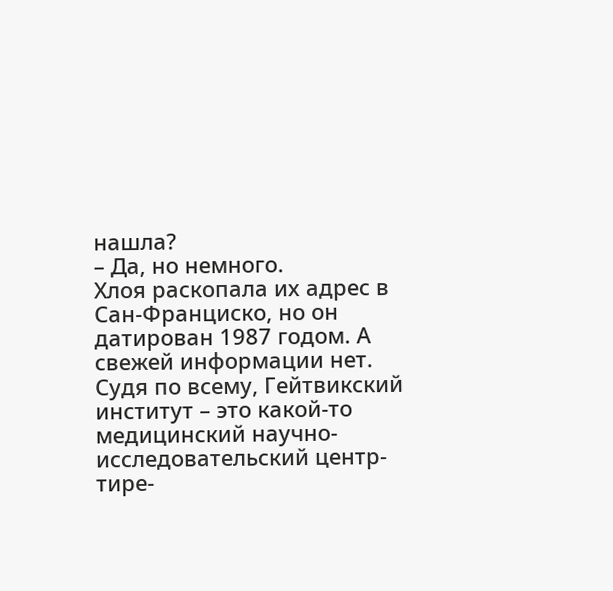нашла?
– Да, но немного.
Хлоя раскопала их адрес в Сан-Франциско, но он датирован 1987 годом. А свежей информации нет.
Судя по всему, Гейтвикский институт – это какой-то медицинский научно-исследовательский центр-тире-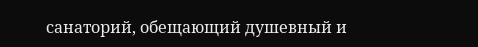санаторий, обещающий душевный и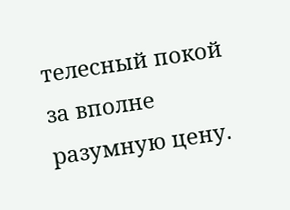телесный покой за вполне разумную цену.